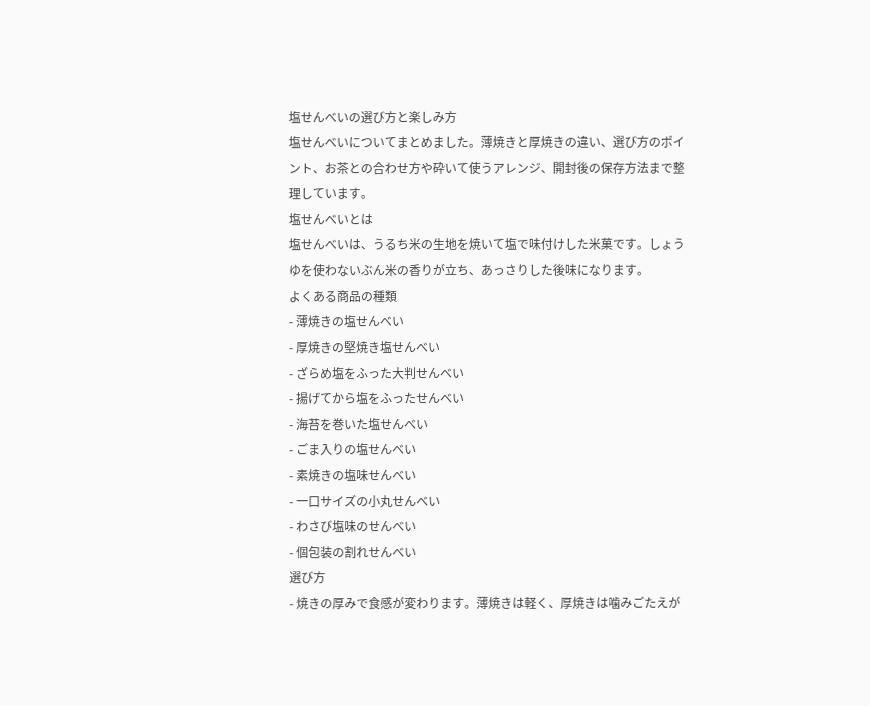塩せんべいの選び方と楽しみ方
塩せんべいについてまとめました。薄焼きと厚焼きの違い、選び方のポイント、お茶との合わせ方や砕いて使うアレンジ、開封後の保存方法まで整理しています。
塩せんべいとは
塩せんべいは、うるち米の生地を焼いて塩で味付けした米菓です。しょうゆを使わないぶん米の香りが立ち、あっさりした後味になります。
よくある商品の種類
- 薄焼きの塩せんべい
- 厚焼きの堅焼き塩せんべい
- ざらめ塩をふった大判せんべい
- 揚げてから塩をふったせんべい
- 海苔を巻いた塩せんべい
- ごま入りの塩せんべい
- 素焼きの塩味せんべい
- 一口サイズの小丸せんべい
- わさび塩味のせんべい
- 個包装の割れせんべい
選び方
- 焼きの厚みで食感が変わります。薄焼きは軽く、厚焼きは噛みごたえが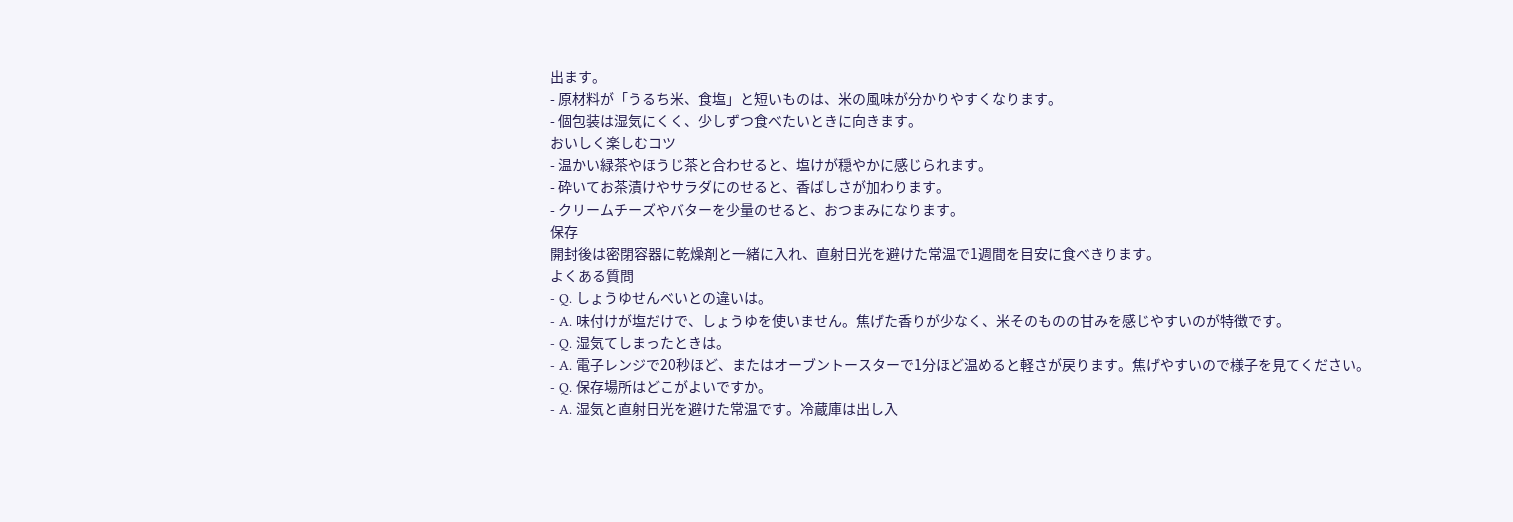出ます。
- 原材料が「うるち米、食塩」と短いものは、米の風味が分かりやすくなります。
- 個包装は湿気にくく、少しずつ食べたいときに向きます。
おいしく楽しむコツ
- 温かい緑茶やほうじ茶と合わせると、塩けが穏やかに感じられます。
- 砕いてお茶漬けやサラダにのせると、香ばしさが加わります。
- クリームチーズやバターを少量のせると、おつまみになります。
保存
開封後は密閉容器に乾燥剤と一緒に入れ、直射日光を避けた常温で1週間を目安に食べきります。
よくある質問
- Q. しょうゆせんべいとの違いは。
- A. 味付けが塩だけで、しょうゆを使いません。焦げた香りが少なく、米そのものの甘みを感じやすいのが特徴です。
- Q. 湿気てしまったときは。
- A. 電子レンジで20秒ほど、またはオーブントースターで1分ほど温めると軽さが戻ります。焦げやすいので様子を見てください。
- Q. 保存場所はどこがよいですか。
- A. 湿気と直射日光を避けた常温です。冷蔵庫は出し入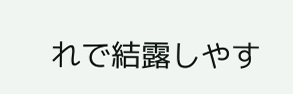れで結露しやす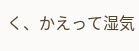く、かえって湿気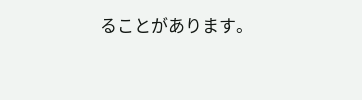ることがあります。